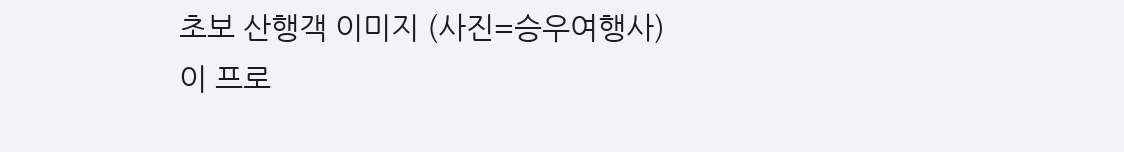초보 산행객 이미지 (사진=승우여행사)
이 프로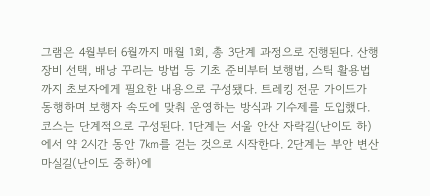그램은 4월부터 6월까지 매월 1회, 총 3단계 과정으로 진행된다. 산행 장비 선택, 배낭 꾸리는 방법 등 기초 준비부터 보행법, 스틱 활용법까지 초보자에게 필요한 내용으로 구성됐다. 트레킹 전문 가이드가 동행하며 보행자 속도에 맞춰 운영하는 방식과 기수제를 도입했다.
코스는 단계적으로 구성된다. 1단계는 서울 안산 자락길(난이도 하)에서 약 2시간 동안 7㎞를 걷는 것으로 시작한다. 2단계는 부안 변산 마실길(난이도 중하)에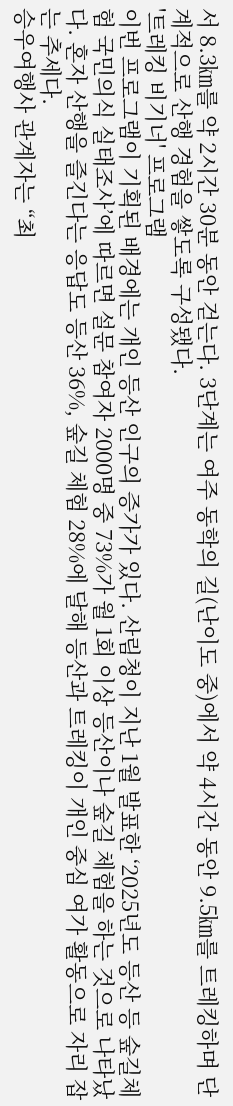서 8.3㎞를 약 2시간 30분 동안 걷는다. 3단계는 여주 동학의 길(난이도 중)에서 약 4시간 동안 9.5㎞를 트레킹하며 단계적으로 산행 경험을 쌓도록 구성됐다.
'트레킹 비기너' 프로그램
이번 프로그램이 기획된 배경에는 개인 등산 인구의 증가가 있다. 산림청이 지난 1월 발표한 ‘2025년도 등산 등 숲길체험 국민의식 실태조사’에 따르면 설문 참여자 2000명 중 73%가 월 1회 이상 등산이나 숲길 체험을 하는 것으로 나타났다. 혼자 산행을 즐긴다는 응답도 등산 36%, 숲길 체험 28%에 달해 등산과 트레킹이 개인 중심 여가 활동으로 자리 잡는 추세다.
승우여행사 관계자는 “최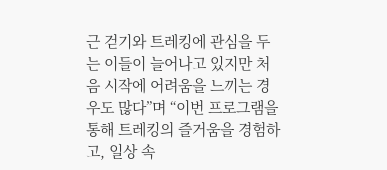근 걷기와 트레킹에 관심을 두는 이들이 늘어나고 있지만 처음 시작에 어려움을 느끼는 경우도 많다”며 “이번 프로그램을 통해 트레킹의 즐거움을 경험하고, 일상 속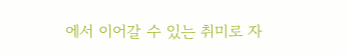에서 이어갈 수 있는 취미로 자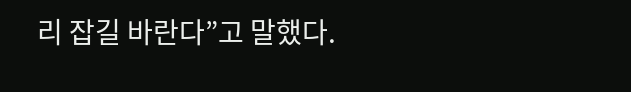리 잡길 바란다”고 말했다.